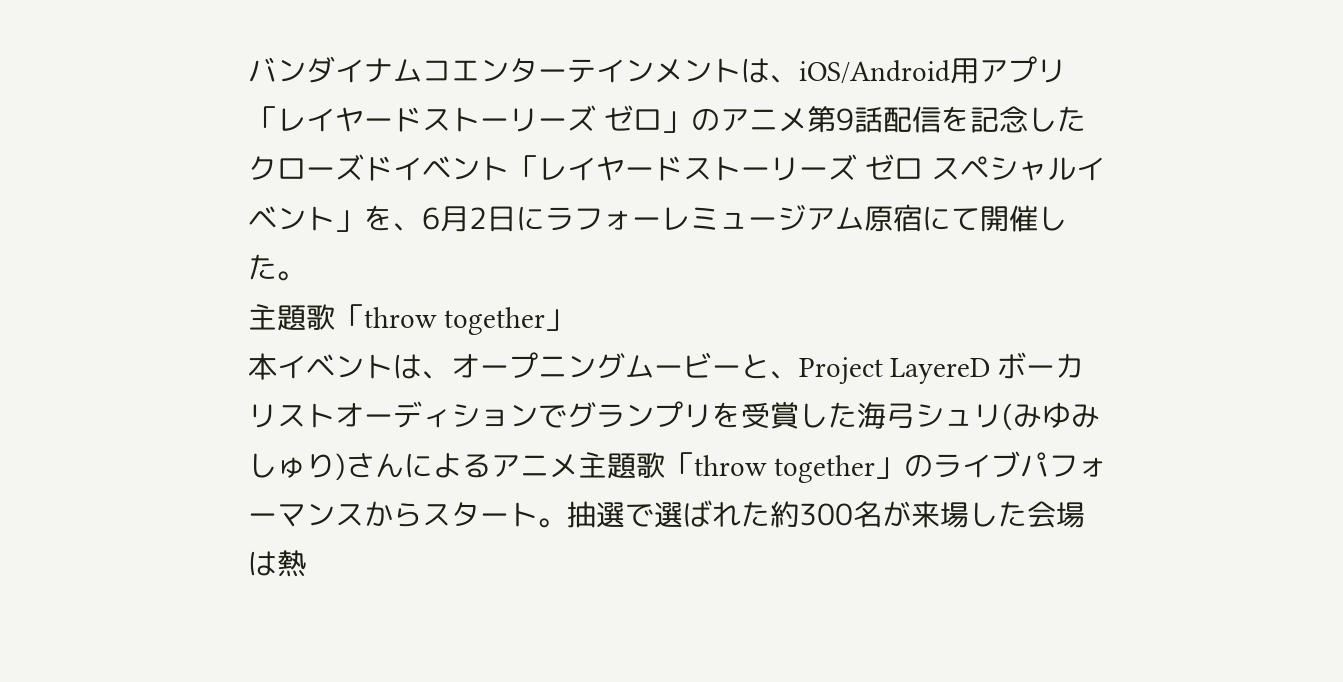バンダイナムコエンターテインメントは、iOS/Android用アプリ「レイヤードストーリーズ ゼロ」のアニメ第9話配信を記念したクローズドイベント「レイヤードストーリーズ ゼロ スペシャルイベント」を、6月2日にラフォーレミュージアム原宿にて開催した。
主題歌「throw together」
本イベントは、オープニングムービーと、Project LayereD ボーカリストオーディションでグランプリを受賞した海弓シュリ(みゆみしゅり)さんによるアニメ主題歌「throw together」のライブパフォーマンスからスタート。抽選で選ばれた約300名が来場した会場は熱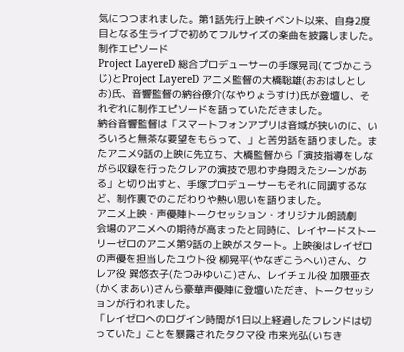気につつまれました。第1話先行上映イベント以来、自身2度目となる生ライブで初めてフルサイズの楽曲を披露しました。
制作エピソード
Project LayereD 総合プロデューサーの手塚晃司(てづかこうじ)とProject LayereD アニメ監督の大橋聡雄(おおはしとしお)氏、音響監督の納谷僚介(なやりょうすけ)氏が登壇し、それぞれに制作エピソードを語っていただきました。
納谷音響監督は「スマートフォンアプリは音域が狭いのに、いろいろと無茶な要望をもらって、」と苦労話を語りました。またアニメ9話の上映に先立ち、大橋監督から「演技指導をしながら収録を行ったクレアの演技で思わず身悶えたシーンがある」と切り出すと、手塚プロデューサーもそれに同調するなど、制作裏でのこだわりや熱い思いを語りました。
アニメ上映・声優陣トークセッション・オリジナル朗読劇
会場のアニメへの期待が高まったと同時に、レイヤードストーリーゼロのアニメ第9話の上映がスタート。上映後はレイゼロの声優を担当したユウト役 柳晃平(やなぎこうへい)さん、クレア役 巽悠衣子(たつみゆいこ)さん、レイチェル役 加隈亜衣(かくまあい)さんら豪華声優陣に登壇いただき、トークセッションが行われました。
「レイゼロへのログイン時間が1日以上経過したフレンドは切っていた」ことを暴露されたタクマ役 市来光弘(いちき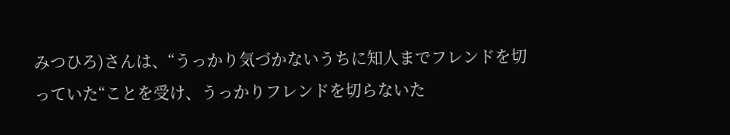みつひろ)さんは、“うっかり気づかないうちに知人までフレンドを切っていた“ことを受け、うっかりフレンドを切らないた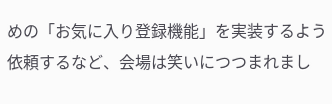めの「お気に入り登録機能」を実装するよう依頼するなど、会場は笑いにつつまれまし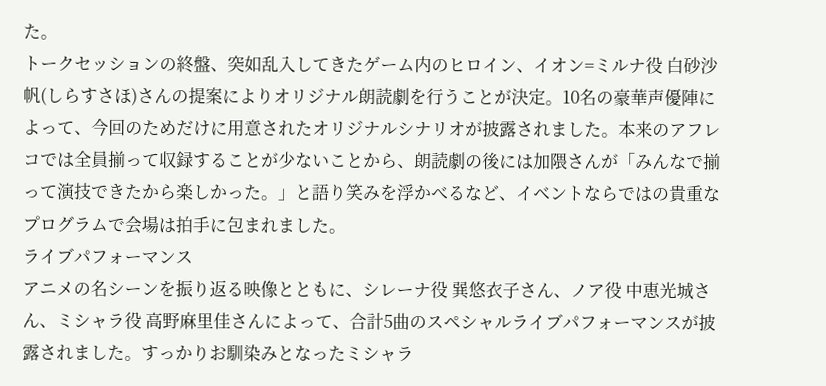た。
トークセッションの終盤、突如乱入してきたゲーム内のヒロイン、イオン=ミルナ役 白砂沙帆(しらすさほ)さんの提案によりオリジナル朗読劇を行うことが決定。10名の豪華声優陣によって、今回のためだけに用意されたオリジナルシナリオが披露されました。本来のアフレコでは全員揃って収録することが少ないことから、朗読劇の後には加隈さんが「みんなで揃って演技できたから楽しかった。」と語り笑みを浮かべるなど、イベントならではの貴重なプログラムで会場は拍手に包まれました。
ライブパフォーマンス
アニメの名シーンを振り返る映像とともに、シレーナ役 巽悠衣子さん、ノア役 中恵光城さん、ミシャラ役 高野麻里佳さんによって、合計5曲のスペシャルライブパフォーマンスが披露されました。すっかりお馴染みとなったミシャラ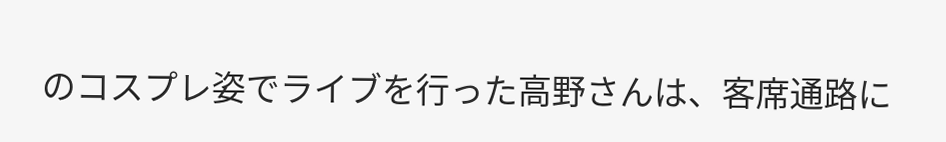のコスプレ姿でライブを行った高野さんは、客席通路に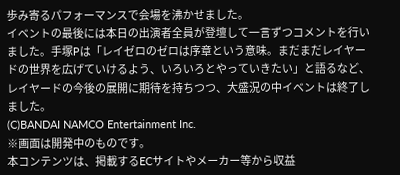歩み寄るパフォーマンスで会場を沸かせました。
イベントの最後には本日の出演者全員が登壇して一言ずつコメントを行いました。手塚Pは「レイゼロのゼロは序章という意味。まだまだレイヤードの世界を広げていけるよう、いろいろとやっていきたい」と語るなど、レイヤードの今後の展開に期待を持ちつつ、大盛況の中イベントは終了しました。
(C)BANDAI NAMCO Entertainment Inc.
※画面は開発中のものです。
本コンテンツは、掲載するECサイトやメーカー等から収益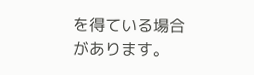を得ている場合があります。